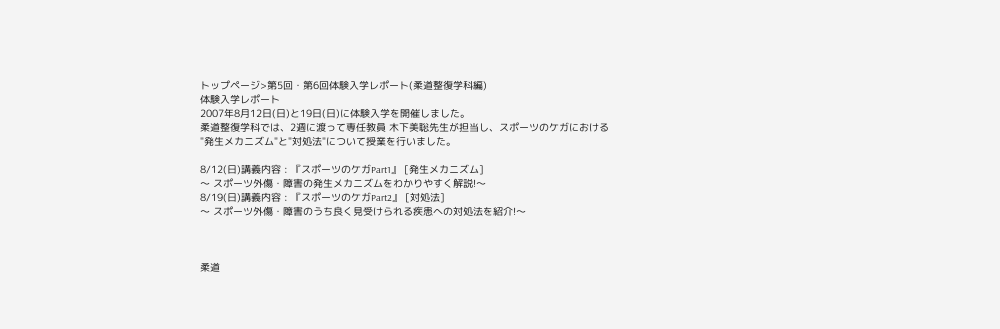トップページ>第5回・第6回体験入学レポート(柔道整復学科編)
体験入学レポート
2007年8月12日(日)と19日(日)に体験入学を開催しました。
柔道整復学科では、2週に渡って専任教員 木下美聡先生が担当し、スポーツのケガにおける
"発生メカニズム"と"対処法"について授業を行いました。

8/12(日)講義内容 : 『スポーツのケガPart1』 [発生メカニズム]
〜 スポーツ外傷・障害の発生メカニズムをわかりやすく解説!〜
8/19(日)講義内容 : 『スポーツのケガPart2』 [対処法]
〜 スポーツ外傷・障害のうち良く見受けられる疾患への対処法を紹介!〜



柔道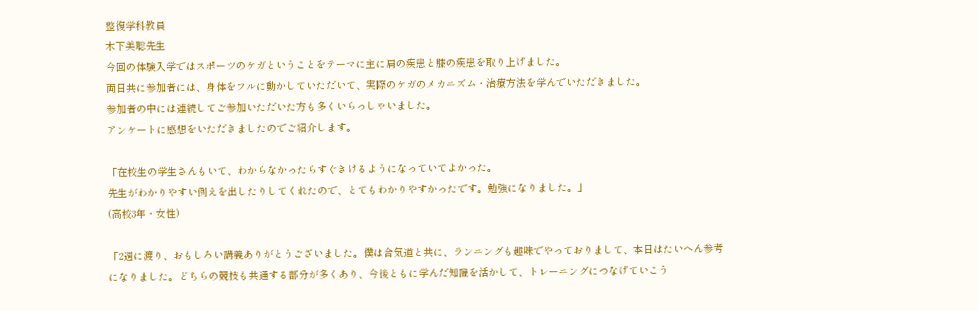整復学科教員
木下美聡先生
今回の体験入学ではスポーツのケガということをテーマに主に肩の疾患と膝の疾患を取り上げました。
両日共に参加者には、身体をフルに動かしていただいて、実際のケガのメカニズム・治療方法を学んでいただきました。
参加者の中には連続してご参加いただいた方も多くいらっしゃいました。
アンケートに感想をいただきましたのでご紹介します。

「在校生の学生さんもいて、わからなかったらすぐきけるようになっていてよかった。
先生がわかりやすい例えを出したりしてくれたので、とてもわかりやすかったです。勉強になりました。」
(高校3年・女性)

「2週に渡り、おもしろい講義ありがとうございました。僕は合気道と共に、ランニングも趣味でやっておりまして、本日はたいへん参考になりました。どちらの競技も共通する部分が多くあり、今後ともに学んだ知識を活かして、トレーニングにつなげていこう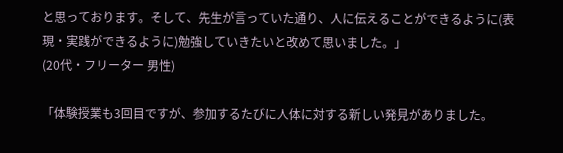と思っております。そして、先生が言っていた通り、人に伝えることができるように(表現・実践ができるように)勉強していきたいと改めて思いました。」
(20代・フリーター 男性)

「体験授業も3回目ですが、参加するたびに人体に対する新しい発見がありました。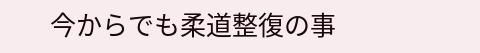今からでも柔道整復の事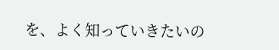を、よく知っていきたいの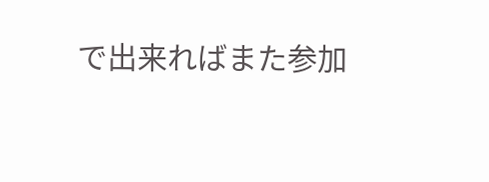で出来ればまた参加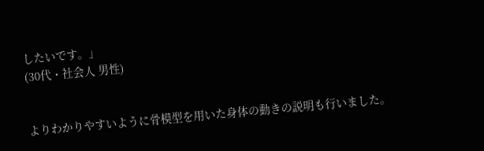したいです。」
(30代・社会人 男性)


よりわかりやすいように骨模型を用いた身体の動きの説明も行いました。